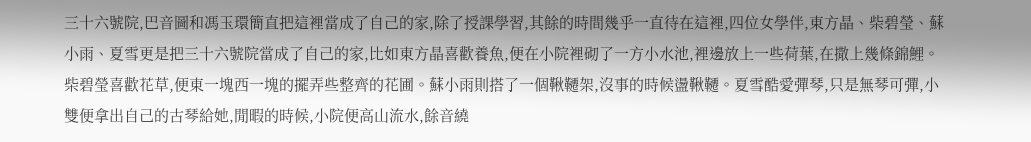三十六號院,巴音圖和馮玉環簡直把這裡當成了自己的家,除了授課學習,其餘的時間幾乎一直待在這裡,四位女學伴,東方晶、柴碧瑩、蘇小雨、夏雪更是把三十六號院當成了自己的家,比如東方晶喜歡養魚,便在小院裡砌了一方小水池,裡邊放上一些荷葉,在撒上幾條錦鯉。柴碧瑩喜歡花草,便東一塊西一塊的擺弄些整齊的花圃。蘇小雨則搭了一個鞦韆架,沒事的時候盪鞦韆。夏雪酷愛彈琴,只是無琴可彈,小雙便拿出自己的古琴給她,閒暇的時候,小院便高山流水,餘音繞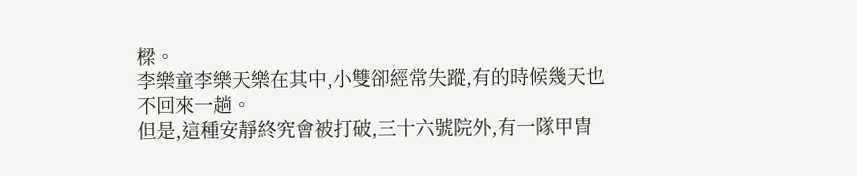樑。
李樂童李樂天樂在其中,小雙卻經常失蹤,有的時候幾天也不回來一趟。
但是,這種安靜終究會被打破,三十六號院外,有一隊甲冑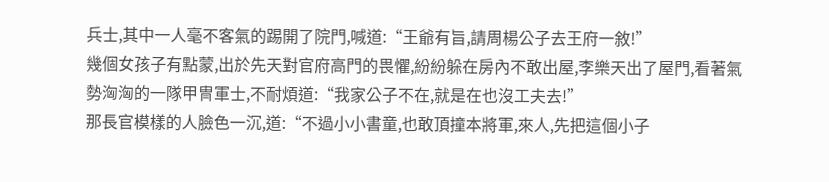兵士,其中一人毫不客氣的踢開了院門,喊道:“王爺有旨,請周楊公子去王府一敘!”
幾個女孩子有點蒙,出於先天對官府高門的畏懼,紛紛躲在房內不敢出屋,李樂天出了屋門,看著氣勢洶洶的一隊甲冑軍士,不耐煩道:“我家公子不在,就是在也沒工夫去!”
那長官模樣的人臉色一沉,道:“不過小小書童,也敢頂撞本將軍,來人,先把這個小子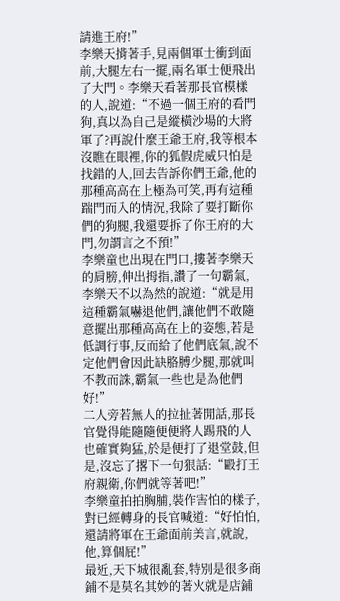請進王府!”
李樂天揹著手,見兩個軍士衝到面前,大腿左右一擺,兩名軍士便飛出了大門。李樂天看著那長官模樣的人,說道:“不過一個王府的看門狗,真以為自己是縱橫沙場的大將軍了?再說什麼王爺王府,我等根本沒瞧在眼裡,你的狐假虎威只怕是找錯的人,回去告訴你們王爺,他的那種高高在上極為可笑,再有這種踹門而入的情況,我除了要打斷你們的狗腿,我還要拆了你王府的大門,勿謂言之不預!”
李樂童也出現在門口,摟著李樂天的肩膀,伸出拇指,讚了一句霸氣,李樂天不以為然的說道:“就是用這種霸氣嚇退他們,讓他們不敢隨意擺出那種高高在上的姿態,若是低調行事,反而給了他們底氣,說不定他們會因此缺胳膊少腿,那就叫不教而誅,霸氣一些也是為他們好!”
二人旁若無人的拉扯著閒話,那長官覺得能隨隨便便將人踢飛的人也確實夠猛,於是便打了退堂鼓,但是,沒忘了撂下一句狠話:“毆打王府親衛,你們就等著吧!”
李樂童拍拍胸脯,裝作害怕的樣子,對已經轉身的長官喊道:“好怕怕,還請將軍在王爺面前美言,就說,他,算個屁!”
最近,天下城很亂套,特別是很多商鋪不是莫名其妙的著火就是店鋪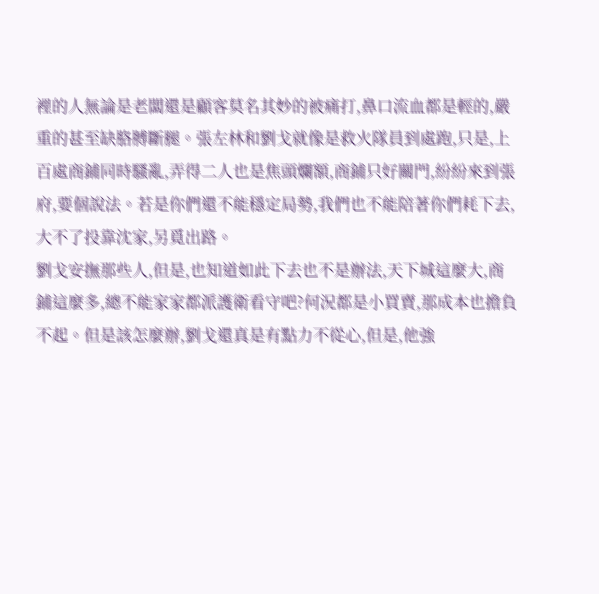裡的人無論是老闆還是顧客莫名其妙的被痛打,鼻口流血都是輕的,嚴重的甚至缺胳膊斷腿。張左林和劉戈就像是救火隊員到處跑,只是,上百處商鋪同時騷亂,弄得二人也是焦頭爛額,商鋪只好關門,紛紛來到張府,要個說法。若是你們還不能穩定局勢,我們也不能陪著你們耗下去,大不了投靠沈家,另覓出路。
劉戈安撫那些人,但是,也知道如此下去也不是辦法,天下城這麼大,商鋪這麼多,總不能家家都派護衛看守吧?何況都是小買賣,那成本也擔負不起。但是該怎麼辦,劉戈還真是有點力不從心,但是,他強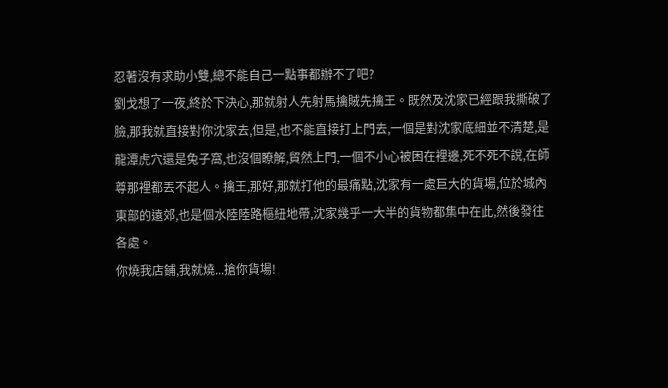忍著沒有求助小雙,總不能自己一點事都辦不了吧?
劉戈想了一夜,終於下決心,那就射人先射馬擒賊先擒王。既然及沈家已經跟我撕破了臉,那我就直接對你沈家去,但是,也不能直接打上門去,一個是對沈家底細並不清楚,是龍潭虎穴還是兔子窩,也沒個瞭解,貿然上門,一個不小心被困在裡邊,死不死不說,在師尊那裡都丟不起人。擒王,那好,那就打他的最痛點,沈家有一處巨大的貨場,位於城內東部的遠郊,也是個水陸陸路樞紐地帶,沈家幾乎一大半的貨物都集中在此,然後發往各處。
你燒我店鋪,我就燒...搶你貨場!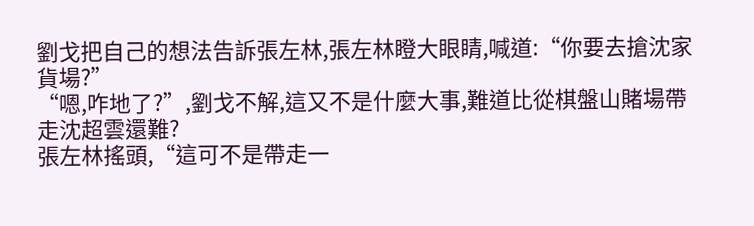劉戈把自己的想法告訴張左林,張左林瞪大眼睛,喊道:“你要去搶沈家貨場?”
“嗯,咋地了?”,劉戈不解,這又不是什麼大事,難道比從棋盤山賭場帶走沈超雲還難?
張左林搖頭,“這可不是帶走一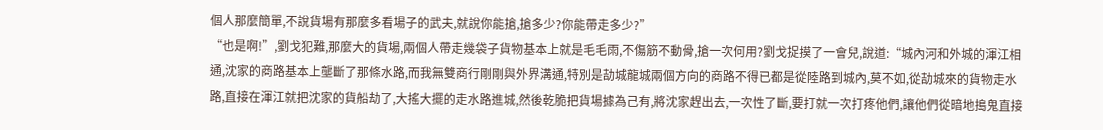個人那麼簡單,不說貨場有那麼多看場子的武夫,就說你能搶,搶多少?你能帶走多少?”
“也是啊!”,劉戈犯難,那麼大的貨場,兩個人帶走幾袋子貨物基本上就是毛毛雨,不傷筋不動骨,搶一次何用?劉戈捉摸了一會兒,說道:“城內河和外城的渾江相通,沈家的商路基本上壟斷了那條水路,而我無雙商行剛剛與外界溝通,特別是劼城龍城兩個方向的商路不得已都是從陸路到城內,莫不如,從劼城來的貨物走水路,直接在渾江就把沈家的貨船劫了,大搖大擺的走水路進城,然後乾脆把貨場據為己有,將沈家趕出去,一次性了斷,要打就一次打疼他們,讓他們從暗地搗鬼直接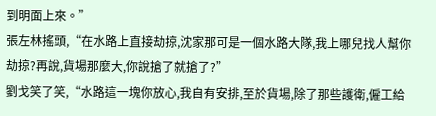到明面上來。”
張左林搖頭,“在水路上直接劫掠,沈家那可是一個水路大隊,我上哪兒找人幫你劫掠?再說,貨場那麼大,你說搶了就搶了?”
劉戈笑了笑,“水路這一塊你放心,我自有安排,至於貨場,除了那些護衛,僱工給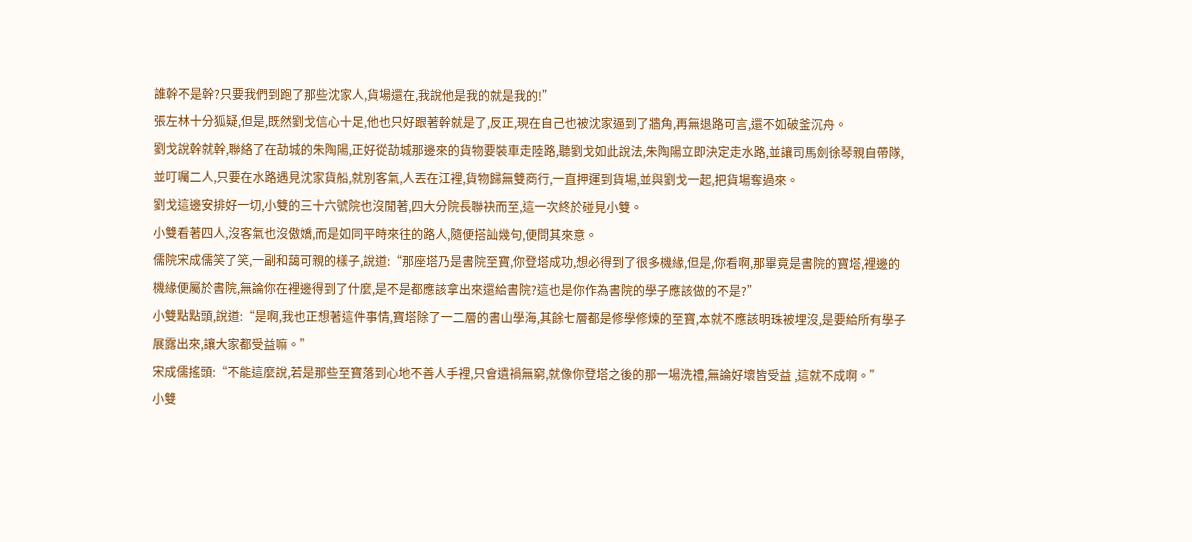誰幹不是幹?只要我們到跑了那些沈家人,貨場還在,我說他是我的就是我的!”
張左林十分狐疑,但是,既然劉戈信心十足,他也只好跟著幹就是了,反正,現在自己也被沈家逼到了牆角,再無退路可言,還不如破釜沉舟。
劉戈說幹就幹,聯絡了在劼城的朱陶陽,正好從劼城那邊來的貨物要裝車走陸路,聽劉戈如此說法,朱陶陽立即決定走水路,並讓司馬劍徐琴親自帶隊,並叮囑二人,只要在水路遇見沈家貨船,就別客氣,人丟在江裡,貨物歸無雙商行,一直押運到貨場,並與劉戈一起,把貨場奪過來。
劉戈這邊安排好一切,小雙的三十六號院也沒閒著,四大分院長聯袂而至,這一次終於碰見小雙。
小雙看著四人,沒客氣也沒傲嬌,而是如同平時來往的路人,隨便搭訕幾句,便問其來意。
儒院宋成儒笑了笑,一副和藹可親的樣子,說道:“那座塔乃是書院至寶,你登塔成功,想必得到了很多機緣,但是,你看啊,那畢竟是書院的寶塔,裡邊的機緣便屬於書院,無論你在裡邊得到了什麼,是不是都應該拿出來還給書院?這也是你作為書院的學子應該做的不是?”
小雙點點頭,說道:“是啊,我也正想著這件事情,寶塔除了一二層的書山學海,其餘七層都是修學修煉的至寶,本就不應該明珠被埋沒,是要給所有學子展露出來,讓大家都受益嘛。”
宋成儒搖頭:“不能這麼說,若是那些至寶落到心地不善人手裡,只會遺禍無窮,就像你登塔之後的那一場洗禮,無論好壞皆受益 ,這就不成啊。”
小雙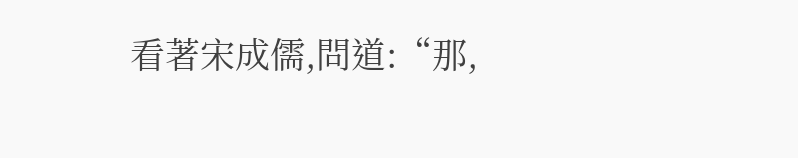看著宋成儒,問道:“那,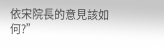依宋院長的意見該如何?”